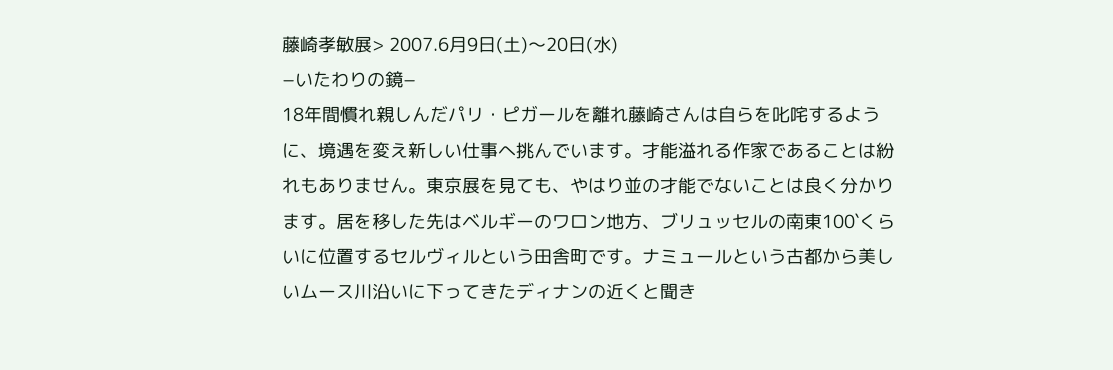藤崎孝敏展> 2007.6月9日(土)〜20日(水)
−いたわりの鏡−
18年間慣れ親しんだパリ・ピガールを離れ藤崎さんは自らを叱咤するように、境遇を変え新しい仕事へ挑んでいます。才能溢れる作家であることは紛れもありません。東京展を見ても、やはり並の才能でないことは良く分かります。居を移した先はベルギーのワロン地方、ブリュッセルの南東100`くらいに位置するセルヴィルという田舎町です。ナミュールという古都から美しいムース川沿いに下ってきたディナンの近くと聞き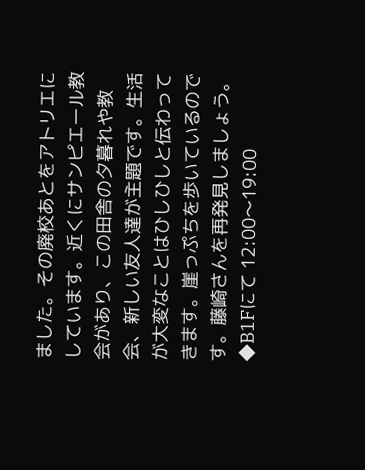ました。その廃校あとをアトリエにしています。近くにサンピエール教会があり、この田舎の夕暮れや教会、新しい友人達が主題です。生活が大変なことはひしひしと伝わってきます。崖っぷちを歩いているのです。藤崎さんを再発見しましょう。
◆B1Fにて 12:00〜19:00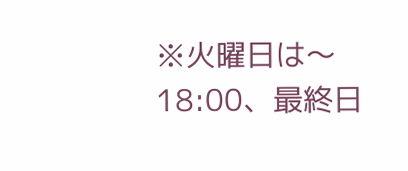※火曜日は〜18:00、最終日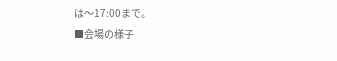は〜17:00まで。
■会場の様子